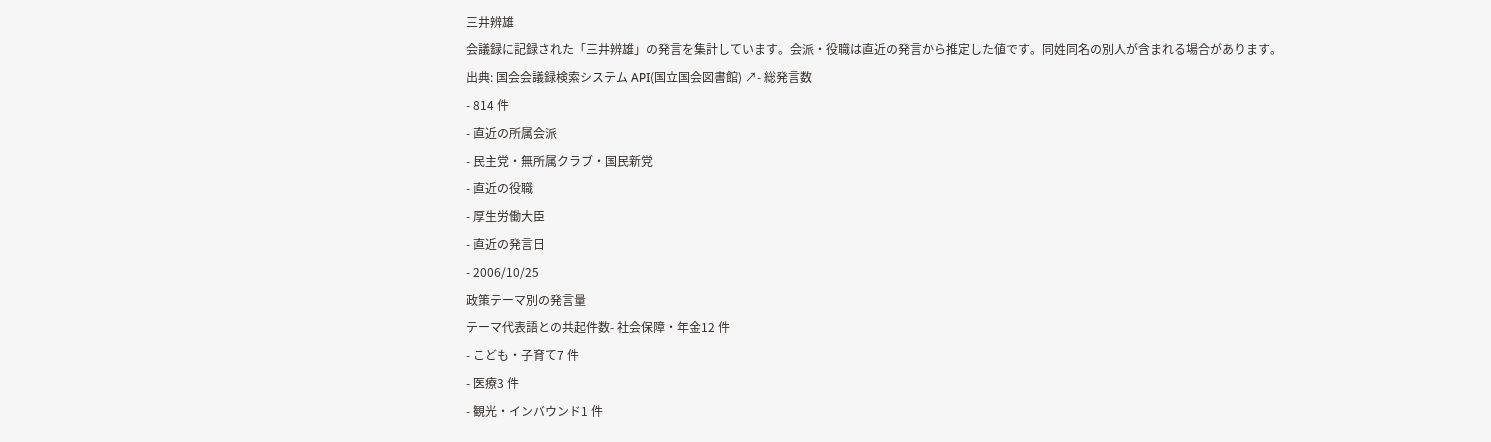三井辨雄
会議録に記録された「三井辨雄」の発言を集計しています。会派・役職は直近の発言から推定した値です。同姓同名の別人が含まれる場合があります。
出典: 国会会議録検索システム API(国立国会図書館) ↗- 総発言数
- 814 件
- 直近の所属会派
- 民主党・無所属クラブ・国民新党
- 直近の役職
- 厚生労働大臣
- 直近の発言日
- 2006/10/25
政策テーマ別の発言量
テーマ代表語との共起件数- 社会保障・年金12 件
- こども・子育て7 件
- 医療3 件
- 観光・インバウンド1 件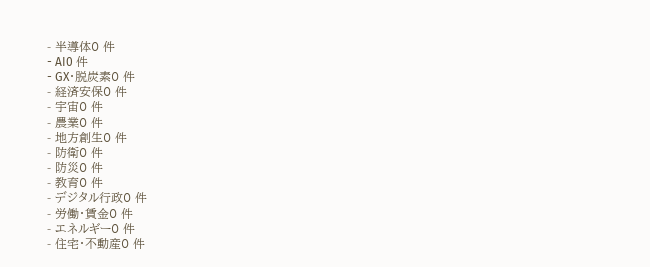- 半導体0 件
- AI0 件
- GX・脱炭素0 件
- 経済安保0 件
- 宇宙0 件
- 農業0 件
- 地方創生0 件
- 防衛0 件
- 防災0 件
- 教育0 件
- デジタル行政0 件
- 労働・賃金0 件
- エネルギー0 件
- 住宅・不動産0 件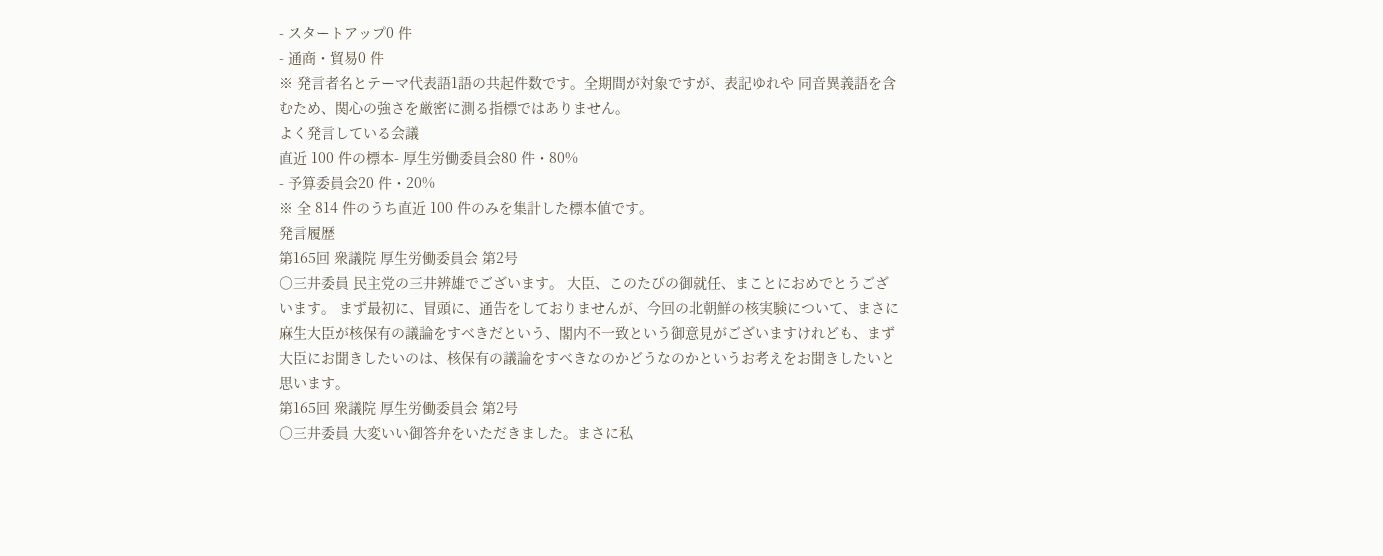- スタートアップ0 件
- 通商・貿易0 件
※ 発言者名とテーマ代表語1語の共起件数です。全期間が対象ですが、表記ゆれや 同音異義語を含むため、関心の強さを厳密に測る指標ではありません。
よく発言している会議
直近 100 件の標本- 厚生労働委員会80 件・80%
- 予算委員会20 件・20%
※ 全 814 件のうち直近 100 件のみを集計した標本値です。
発言履歴
第165回 衆議院 厚生労働委員会 第2号
○三井委員 民主党の三井辨雄でございます。 大臣、このたびの御就任、まことにおめでとうございます。 まず最初に、冒頭に、通告をしておりませんが、今回の北朝鮮の核実験について、まさに麻生大臣が核保有の議論をすべきだという、閣内不一致という御意見がございますけれども、まず大臣にお聞きしたいのは、核保有の議論をすべきなのかどうなのかというお考えをお聞きしたいと思います。
第165回 衆議院 厚生労働委員会 第2号
○三井委員 大変いい御答弁をいただきました。まさに私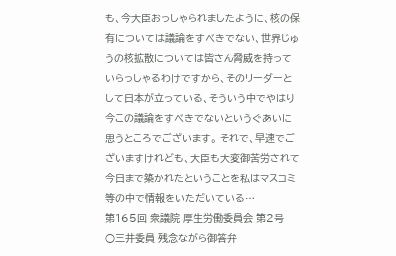も、今大臣おっしゃられましたように、核の保有については議論をすべきでない、世界じゅうの核拡散については皆さん脅威を持っていらっしゃるわけですから、そのリーダーとして日本が立っている、そういう中でやはり今この議論をすべきでないというぐあいに思うところでございます。 それで、早速でございますけれども、大臣も大変御苦労されて今日まで築かれたということを私はマスコミ等の中で情報をいただいている…
第165回 衆議院 厚生労働委員会 第2号
○三井委員 残念ながら御答弁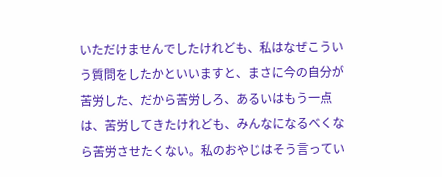いただけませんでしたけれども、私はなぜこういう質問をしたかといいますと、まさに今の自分が苦労した、だから苦労しろ、あるいはもう一点は、苦労してきたけれども、みんなになるべくなら苦労させたくない。私のおやじはそう言ってい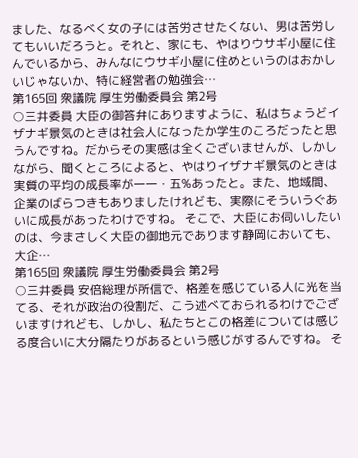ました、なるべく女の子には苦労させたくない、男は苦労してもいいだろうと。それと、家にも、やはりウサギ小屋に住んでいるから、みんなにウサギ小屋に住めというのはおかしいじゃないか、特に経営者の勉強会…
第165回 衆議院 厚生労働委員会 第2号
○三井委員 大臣の御答弁にありますように、私はちょうどイザナギ景気のときは社会人になったか学生のころだったと思うんですね。だからその実感は全くございませんが、しかしながら、聞くところによると、やはりイザナギ景気のときは実質の平均の成長率が一一・五%あったと。また、地域間、企業のばらつきもありましたけれども、実際にそういうぐあいに成長があったわけですね。 そこで、大臣にお伺いしたいのは、今まさしく大臣の御地元であります静岡においても、大企…
第165回 衆議院 厚生労働委員会 第2号
○三井委員 安倍総理が所信で、格差を感じている人に光を当てる、それが政治の役割だ、こう述べておられるわけでございますけれども、しかし、私たちとこの格差については感じる度合いに大分隔たりがあるという感じがするんですね。 そ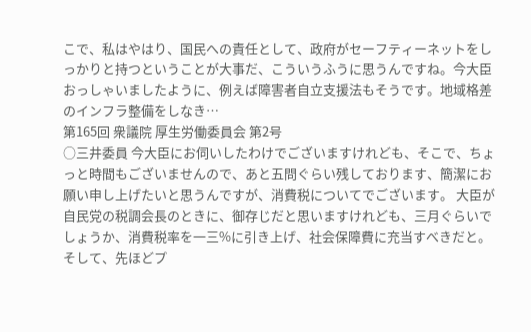こで、私はやはり、国民への責任として、政府がセーフティーネットをしっかりと持つということが大事だ、こういうふうに思うんですね。今大臣おっしゃいましたように、例えば障害者自立支援法もそうです。地域格差のインフラ整備をしなき…
第165回 衆議院 厚生労働委員会 第2号
○三井委員 今大臣にお伺いしたわけでございますけれども、そこで、ちょっと時間もございませんので、あと五問ぐらい残しております、簡潔にお願い申し上げたいと思うんですが、消費税についてでございます。 大臣が自民党の税調会長のときに、御存じだと思いますけれども、三月ぐらいでしょうか、消費税率を一三%に引き上げ、社会保障費に充当すべきだと。そして、先ほどプ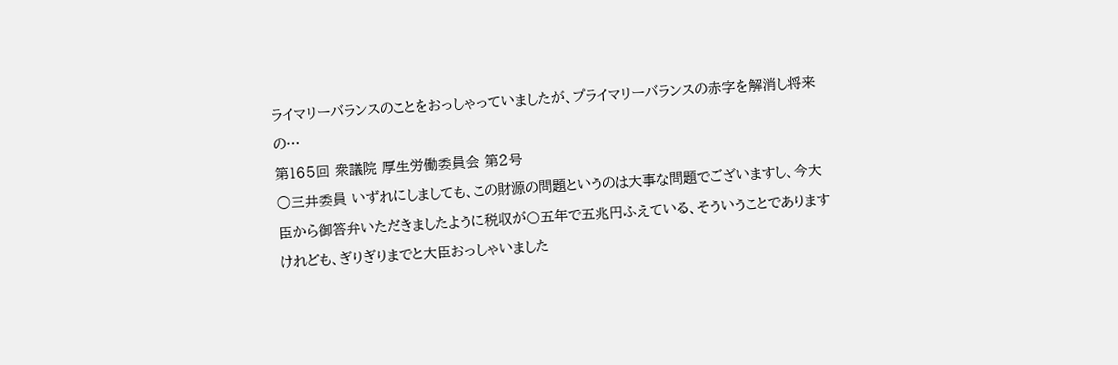ライマリーバランスのことをおっしゃっていましたが、プライマリーバランスの赤字を解消し将来の…
第165回 衆議院 厚生労働委員会 第2号
○三井委員 いずれにしましても、この財源の問題というのは大事な問題でございますし、今大臣から御答弁いただきましたように税収が〇五年で五兆円ふえている、そういうことでありますけれども、ぎりぎりまでと大臣おっしゃいました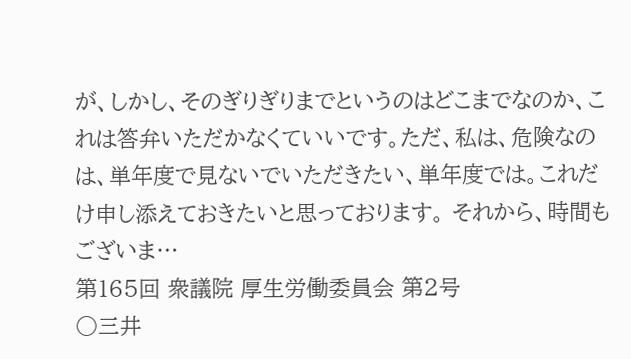が、しかし、そのぎりぎりまでというのはどこまでなのか、これは答弁いただかなくていいです。ただ、私は、危険なのは、単年度で見ないでいただきたい、単年度では。これだけ申し添えておきたいと思っております。 それから、時間もございま…
第165回 衆議院 厚生労働委員会 第2号
○三井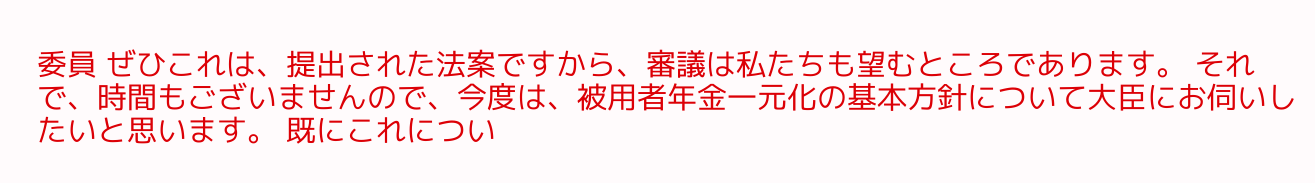委員 ぜひこれは、提出された法案ですから、審議は私たちも望むところであります。 それで、時間もございませんので、今度は、被用者年金一元化の基本方針について大臣にお伺いしたいと思います。 既にこれについ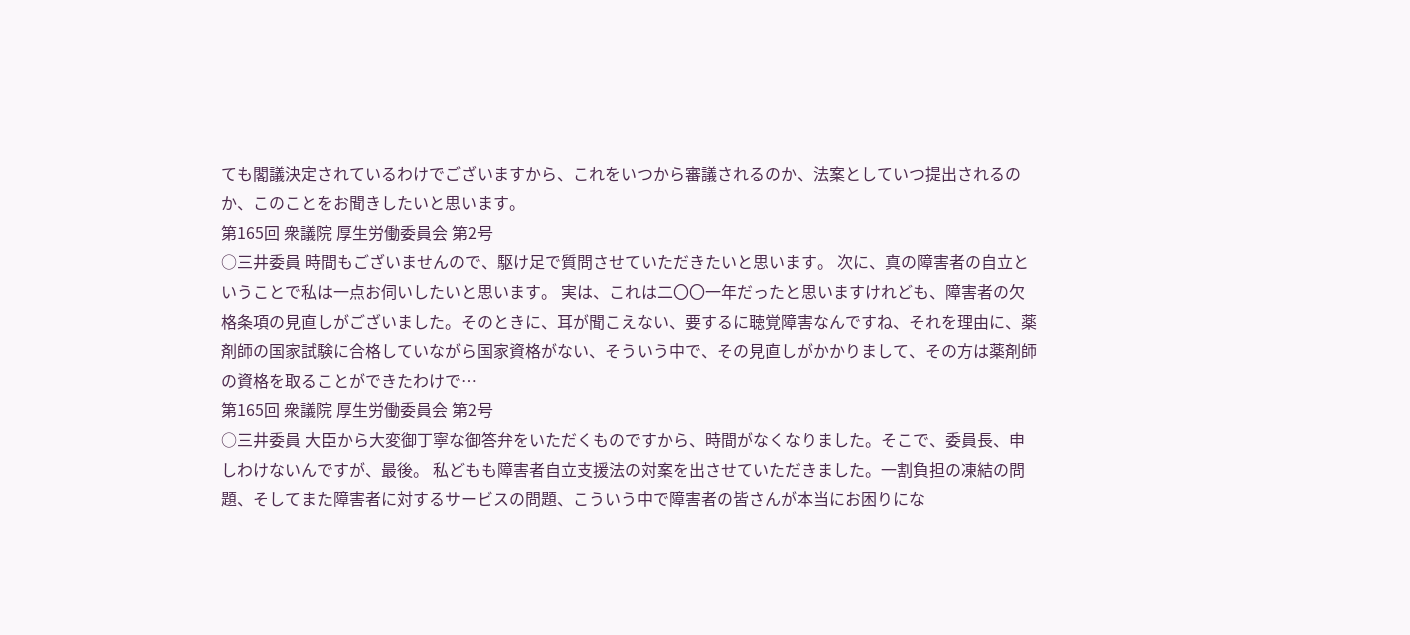ても閣議決定されているわけでございますから、これをいつから審議されるのか、法案としていつ提出されるのか、このことをお聞きしたいと思います。
第165回 衆議院 厚生労働委員会 第2号
○三井委員 時間もございませんので、駆け足で質問させていただきたいと思います。 次に、真の障害者の自立ということで私は一点お伺いしたいと思います。 実は、これは二〇〇一年だったと思いますけれども、障害者の欠格条項の見直しがございました。そのときに、耳が聞こえない、要するに聴覚障害なんですね、それを理由に、薬剤師の国家試験に合格していながら国家資格がない、そういう中で、その見直しがかかりまして、その方は薬剤師の資格を取ることができたわけで…
第165回 衆議院 厚生労働委員会 第2号
○三井委員 大臣から大変御丁寧な御答弁をいただくものですから、時間がなくなりました。そこで、委員長、申しわけないんですが、最後。 私どもも障害者自立支援法の対案を出させていただきました。一割負担の凍結の問題、そしてまた障害者に対するサービスの問題、こういう中で障害者の皆さんが本当にお困りにな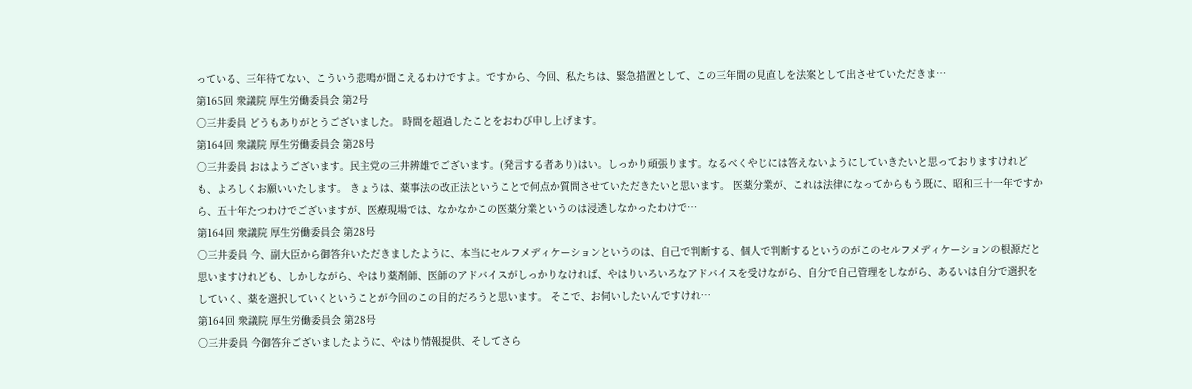っている、三年待てない、こういう悲鳴が聞こえるわけですよ。ですから、今回、私たちは、緊急措置として、この三年間の見直しを法案として出させていただきま…
第165回 衆議院 厚生労働委員会 第2号
○三井委員 どうもありがとうございました。 時間を超過したことをおわび申し上げます。
第164回 衆議院 厚生労働委員会 第28号
○三井委員 おはようございます。民主党の三井辨雄でございます。(発言する者あり)はい。しっかり頑張ります。なるべくやじには答えないようにしていきたいと思っておりますけれども、よろしくお願いいたします。 きょうは、薬事法の改正法ということで何点か質問させていただきたいと思います。 医薬分業が、これは法律になってからもう既に、昭和三十一年ですから、五十年たつわけでございますが、医療現場では、なかなかこの医薬分業というのは浸透しなかったわけで…
第164回 衆議院 厚生労働委員会 第28号
○三井委員 今、副大臣から御答弁いただきましたように、本当にセルフメディケーションというのは、自己で判断する、個人で判断するというのがこのセルフメディケーションの根源だと思いますけれども、しかしながら、やはり薬剤師、医師のアドバイスがしっかりなければ、やはりいろいろなアドバイスを受けながら、自分で自己管理をしながら、あるいは自分で選択をしていく、薬を選択していくということが今回のこの目的だろうと思います。 そこで、お伺いしたいんですけれ…
第164回 衆議院 厚生労働委員会 第28号
○三井委員 今御答弁ございましたように、やはり情報提供、そしてさら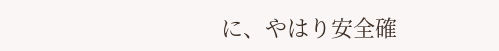に、やはり安全確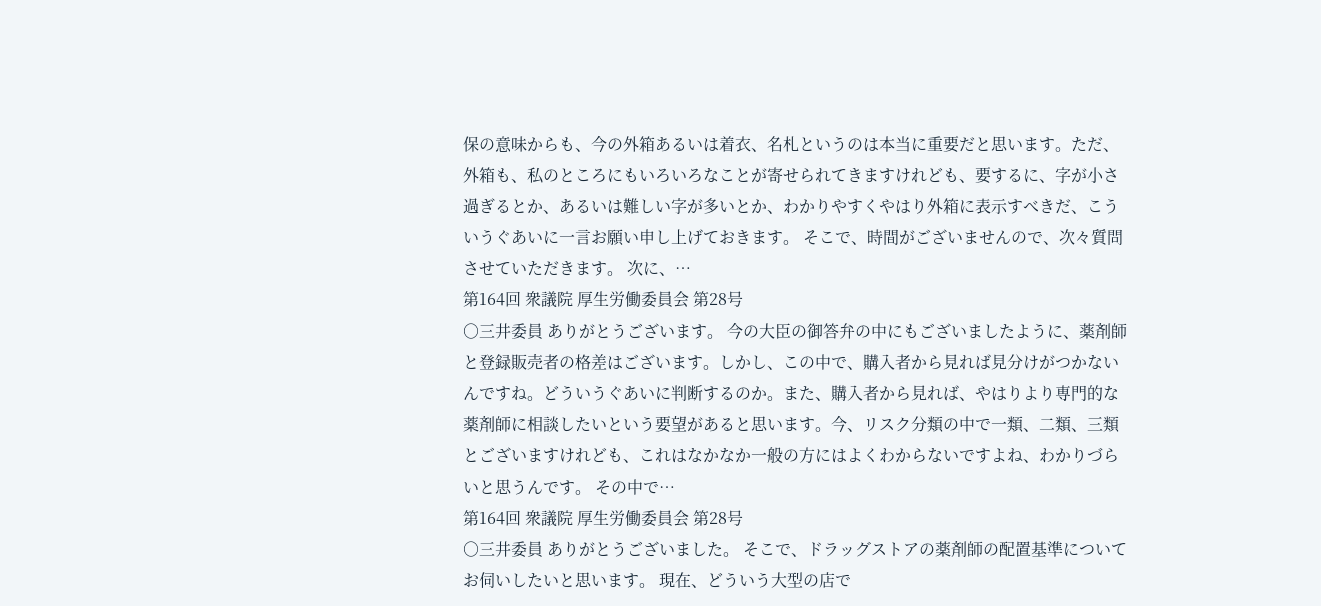保の意味からも、今の外箱あるいは着衣、名札というのは本当に重要だと思います。ただ、外箱も、私のところにもいろいろなことが寄せられてきますけれども、要するに、字が小さ過ぎるとか、あるいは難しい字が多いとか、わかりやすくやはり外箱に表示すべきだ、こういうぐあいに一言お願い申し上げておきます。 そこで、時間がございませんので、次々質問させていただきます。 次に、…
第164回 衆議院 厚生労働委員会 第28号
○三井委員 ありがとうございます。 今の大臣の御答弁の中にもございましたように、薬剤師と登録販売者の格差はございます。しかし、この中で、購入者から見れば見分けがつかないんですね。どういうぐあいに判断するのか。また、購入者から見れば、やはりより専門的な薬剤師に相談したいという要望があると思います。今、リスク分類の中で一類、二類、三類とございますけれども、これはなかなか一般の方にはよくわからないですよね、わかりづらいと思うんです。 その中で…
第164回 衆議院 厚生労働委員会 第28号
○三井委員 ありがとうございました。 そこで、ドラッグストアの薬剤師の配置基準についてお伺いしたいと思います。 現在、どういう大型の店で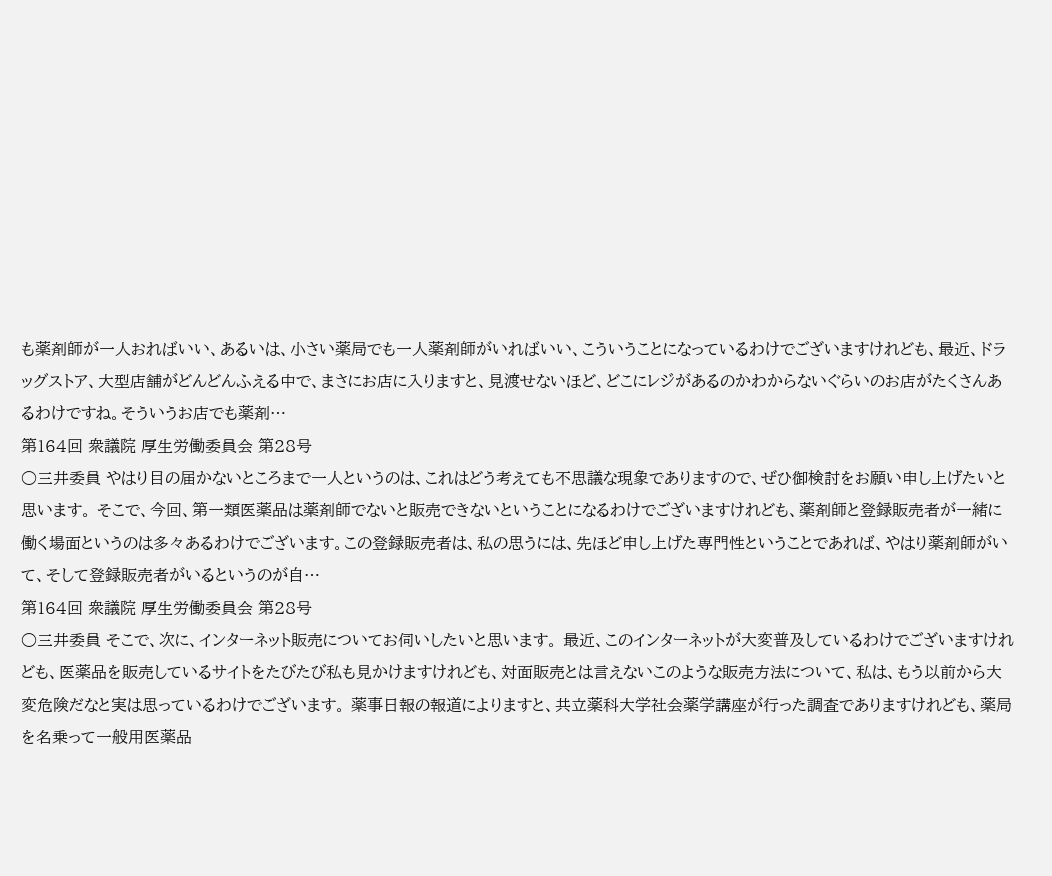も薬剤師が一人おればいい、あるいは、小さい薬局でも一人薬剤師がいればいい、こういうことになっているわけでございますけれども、最近、ドラッグストア、大型店舗がどんどんふえる中で、まさにお店に入りますと、見渡せないほど、どこにレジがあるのかわからないぐらいのお店がたくさんあるわけですね。そういうお店でも薬剤…
第164回 衆議院 厚生労働委員会 第28号
○三井委員 やはり目の届かないところまで一人というのは、これはどう考えても不思議な現象でありますので、ぜひ御検討をお願い申し上げたいと思います。 そこで、今回、第一類医薬品は薬剤師でないと販売できないということになるわけでございますけれども、薬剤師と登録販売者が一緒に働く場面というのは多々あるわけでございます。この登録販売者は、私の思うには、先ほど申し上げた専門性ということであれば、やはり薬剤師がいて、そして登録販売者がいるというのが自…
第164回 衆議院 厚生労働委員会 第28号
○三井委員 そこで、次に、インターネット販売についてお伺いしたいと思います。 最近、このインターネットが大変普及しているわけでございますけれども、医薬品を販売しているサイトをたびたび私も見かけますけれども、対面販売とは言えないこのような販売方法について、私は、もう以前から大変危険だなと実は思っているわけでございます。 薬事日報の報道によりますと、共立薬科大学社会薬学講座が行った調査でありますけれども、薬局を名乗って一般用医薬品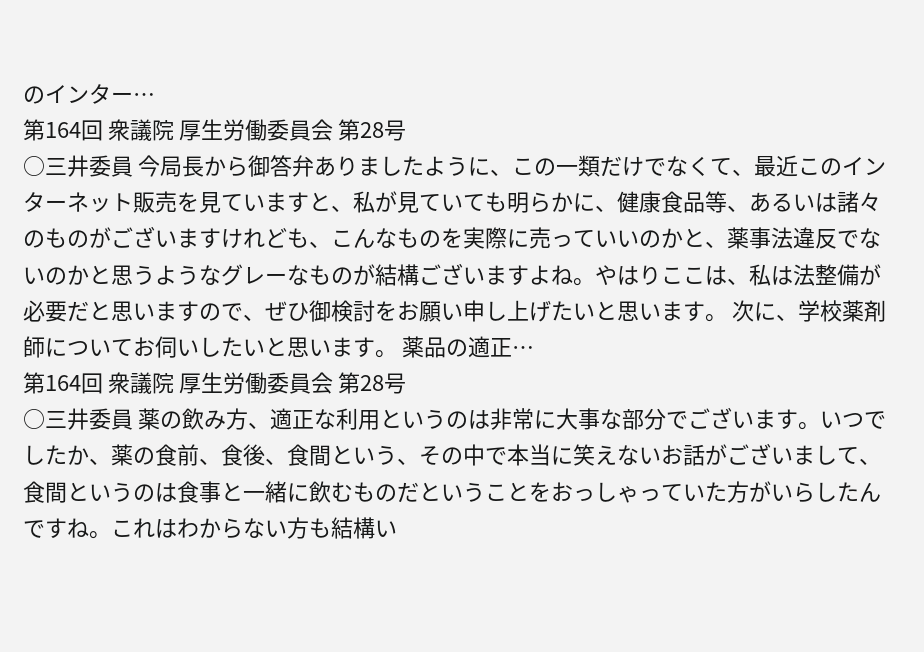のインター…
第164回 衆議院 厚生労働委員会 第28号
○三井委員 今局長から御答弁ありましたように、この一類だけでなくて、最近このインターネット販売を見ていますと、私が見ていても明らかに、健康食品等、あるいは諸々のものがございますけれども、こんなものを実際に売っていいのかと、薬事法違反でないのかと思うようなグレーなものが結構ございますよね。やはりここは、私は法整備が必要だと思いますので、ぜひ御検討をお願い申し上げたいと思います。 次に、学校薬剤師についてお伺いしたいと思います。 薬品の適正…
第164回 衆議院 厚生労働委員会 第28号
○三井委員 薬の飲み方、適正な利用というのは非常に大事な部分でございます。いつでしたか、薬の食前、食後、食間という、その中で本当に笑えないお話がございまして、食間というのは食事と一緒に飲むものだということをおっしゃっていた方がいらしたんですね。これはわからない方も結構い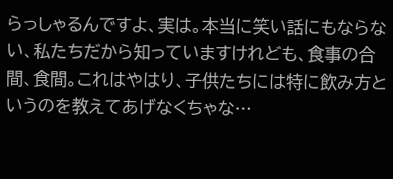らっしゃるんですよ、実は。本当に笑い話にもならない、私たちだから知っていますけれども、食事の合間、食間。これはやはり、子供たちには特に飲み方というのを教えてあげなくちゃな…